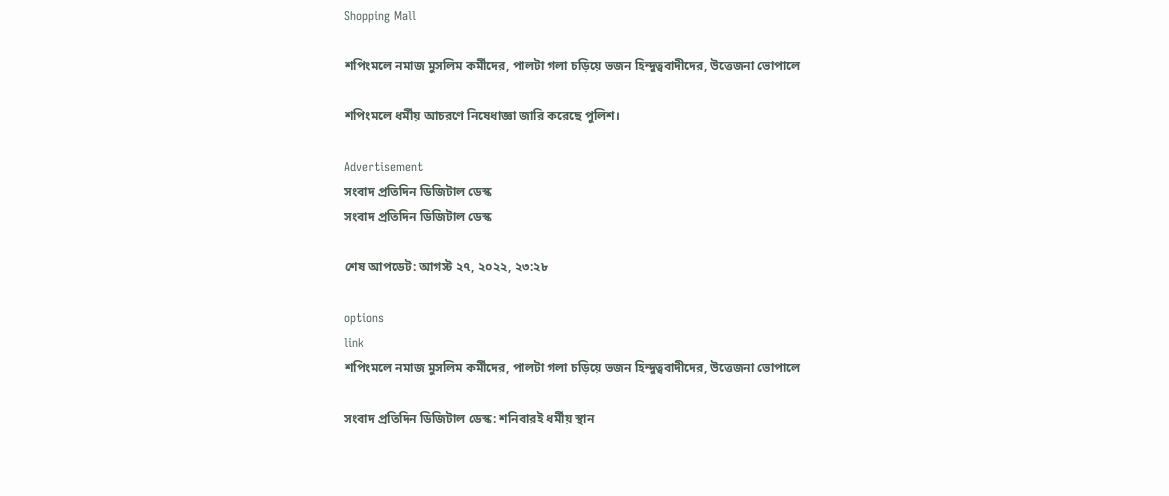Shopping Mall

শপিংমলে নমাজ মুসলিম কর্মীদের, পালটা গলা চড়িয়ে ভজন হিন্দুত্ববাদীদের, উত্তেজনা ভোপালে

শপিংমলে ধর্মীয় আচরণে নিষেধাজ্ঞা জারি করেছে পুলিশ।

Advertisement
সংবাদ প্রতিদিন ডিজিটাল ডেস্ক
সংবাদ প্রতিদিন ডিজিটাল ডেস্ক

শেষ আপডেট: আগস্ট ২৭, ২০২২, ২৩:২৮

options
link
শপিংমলে নমাজ মুসলিম কর্মীদের, পালটা গলা চড়িয়ে ভজন হিন্দুত্ববাদীদের, উত্তেজনা ভোপালে

সংবাদ প্রতিদিন ডিজিটাল ডেস্ক: শনিবারই ধর্মীয় স্থান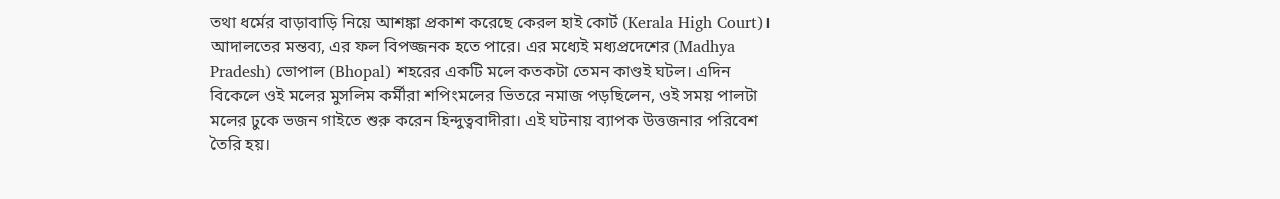তথা ধর্মের বাড়াবাড়ি নিয়ে আশঙ্কা প্রকাশ করেছে কেরল হাই কোর্ট (Kerala High Court)। আদালতের মন্তব্য, এর ফল বিপজ্জনক হতে পারে। এর মধ্যেই মধ্যপ্রদেশের (Madhya Pradesh) ভোপাল (Bhopal) শহরের একটি মলে কতকটা তেমন কাণ্ডই ঘটল। এদিন বিকেলে ওই মলের মুসলিম কর্মীরা শপিংমলের ভিতরে নমাজ পড়ছিলেন, ওই সময় পালটা মলের ঢুকে ভজন গাইতে শুরু করেন হিন্দুত্ববাদীরা। এই ঘটনায় ব্যাপক উত্তজনার পরিবেশ তৈরি হয়।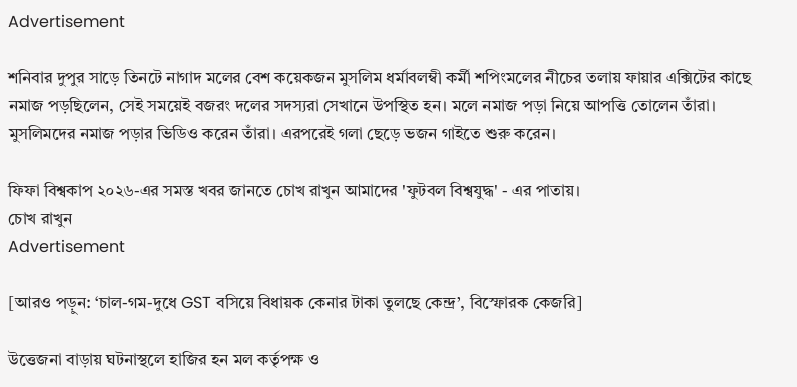Advertisement

শনিবার দুপুর সাড়ে তিনটে নাগাদ মলের বেশ কয়েকজন মুসলিম ধর্মাবলম্বী কর্মী শপিংমলের নীচের তলায় ফায়ার এক্সিটের কাছে নমাজ পড়ছিলেন, সেই সময়েই বজরং দলের সদস্যরা সেখানে উপস্থিত হন। মলে নমাজ পড়া নিয়ে আপত্তি তোলেন তাঁরা। মুসলিমদের নমাজ পড়ার ভিডিও করেন তাঁরা। এরপরেই গলা ছেড়ে ভজন গাইতে শুরু করেন।

ফিফা বিশ্বকাপ ২০২৬-এর সমস্ত খবর জানতে চোখ রাখুন আমাদের 'ফুটবল বিশ্বযুদ্ধ' - এর পাতায়।
চোখ রাখুন
Advertisement

[আরও পড়ুন: ‘চাল-গম-দুধে GST বসিয়ে বিধায়ক কেনার টাকা তুলছে কেন্দ্র’, বিস্ফোরক কেজরি]

উত্তেজনা বাড়ায় ঘটনাস্থলে হাজির হন মল কর্তৃপক্ষ ও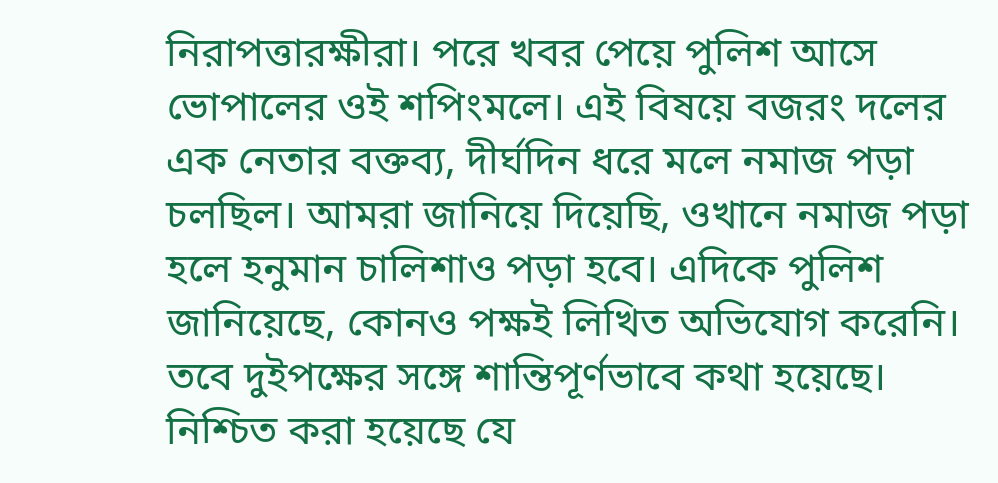নিরাপত্তারক্ষীরা। পরে খবর পেয়ে পুলিশ আসে ভোপালের ওই শপিংমলে। এই বিষয়ে বজরং দলের এক নেতার বক্তব্য, দীর্ঘদিন ধরে মলে নমাজ পড়া চলছিল। আমরা জানিয়ে দিয়েছি, ওখানে নমাজ পড়া হলে হনুমান চালিশাও পড়া হবে। এদিকে পুলিশ জানিয়েছে, কোনও পক্ষই লিখিত অভিযোগ করেনি। তবে দুইপক্ষের সঙ্গে শান্তিপূর্ণভাবে কথা হয়েছে। নিশ্চিত করা হয়েছে যে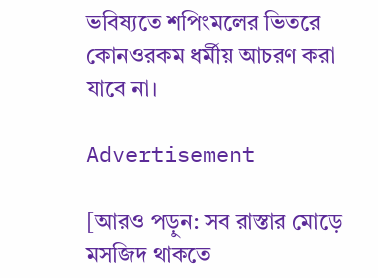ভবিষ্যতে শপিংমলের ভিতরে কোনওরকম ধর্মীয় আচরণ করা যাবে না।

Advertisement

[আরও পড়ুন: সব রাস্তার মোড়ে মসজিদ থাকতে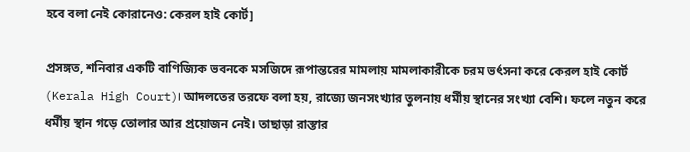হবে বলা নেই কোরানেও: কেরল হাই কোর্ট]

প্রসঙ্গত, শনিবার একটি বাণিজ্যিক ভবনকে মসজিদে রূপান্তরের মামলায় মামলাকারীকে চরম ভর্ৎসনা করে কেরল হাই কোর্ট (Kerala High Court)। আদলতের তরফে বলা হয়, রাজ্যে জনসংখ্যার তুলনায় ধর্মীয় স্থানের সংখ্যা বেশি। ফলে নতুন করে ধর্মীয় স্থান গড়ে তোলার আর প্রয়োজন নেই। তাছাড়া রাস্তার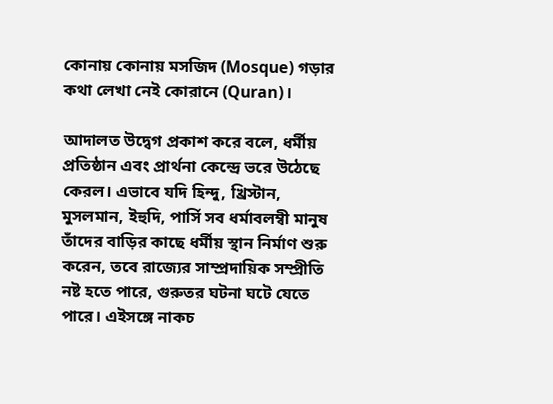কোনায় কোনায় মসজিদ (Mosque) গড়ার কথা লেখা নেই কোরানে (Quran)।

আদালত উদ্বেগ প্রকাশ করে বলে, ধর্মীয় প্রতিষ্ঠান এবং প্রার্থনা কেন্দ্রে ভরে উঠেছে কেরল। এভাবে যদি হিন্দু, খ্রিস্টান, মুসলমান, ইহুদি, পার্সি সব ধর্মাবলম্বী মানুষ তাঁদের বাড়ির কাছে ধর্মীয় স্থান নির্মাণ শুরু করেন, তবে রাজ্যের সাম্প্রদায়িক সম্প্রীতি নষ্ট হতে পারে, গুরুতর ঘটনা ঘটে যেতে পারে। এইসঙ্গে নাকচ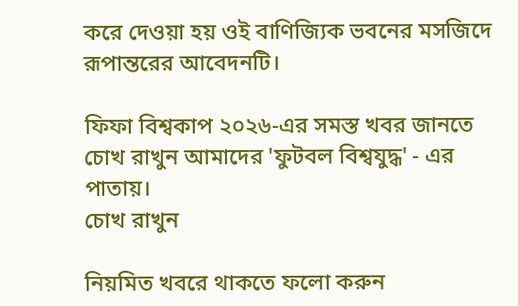করে দেওয়া হয় ওই বাণিজ্যিক ভবনের মসজিদে রূপান্তরের আবেদনটি।

ফিফা বিশ্বকাপ ২০২৬-এর সমস্ত খবর জানতে চোখ রাখুন আমাদের 'ফুটবল বিশ্বযুদ্ধ' - এর পাতায়।
চোখ রাখুন

নিয়মিত খবরে থাকতে ফলো করুন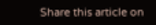Share this article on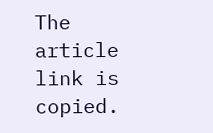The article link is copied.